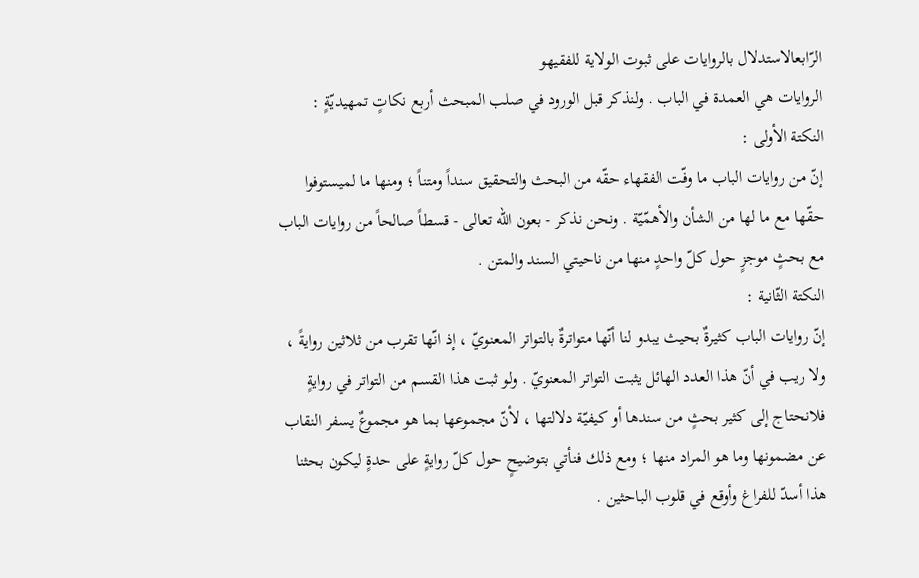الرّابعالاستدلال بالروايات على ثبوت الولاية للفقيهو
الروايات هي العمدة في الباب . ولنذكر قبل الورود في صلب المبحث أربع نكاتٍ تمهيديّةٍ :
النكتة الأولى :
إنّ من روايات الباب ما وفّت الفقهاء حقّه من البحث والتحقيق سنداً ومتناً ؛ ومنها ما لميستوفوا حقّها مع ما لها من الشأن والأهمّيّة . ونحن نذكر - بعون اللّه تعالى - قسطاً صالحاً من روايات الباب مع بحثٍ موجزٍ حول كلّ واحدٍ منها من ناحيتي السند والمتن .
النكتة الثّانية :
إنّ روايات الباب كثيرةٌ بحيث يبدو لنا أنّها متواترةٌ بالتواتر المعنويّ ، إذ انّها تقرب من ثلاثين روايةً ، ولا ريب في أنّ هذا العدد الهائل يثبت التواتر المعنويّ . ولو ثبت هذا القسم من التواتر في روايةٍ فلانحتاج إلى كثير بحثٍ من سندها أو كيفيّة دلالتها ، لأنّ مجموعها بما هو مجموعٌ يسفر النقاب عن مضمونها وما هو المراد منها ؛ ومع ذلك فنأتي بتوضيحٍ حول كلّ روايةٍ على حدةٍ ليكون بحثنا هذا أسدّ للفراغ وأوقع في قلوب الباحثين .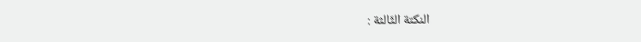النكتة الثّالثة :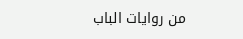من روايات الباب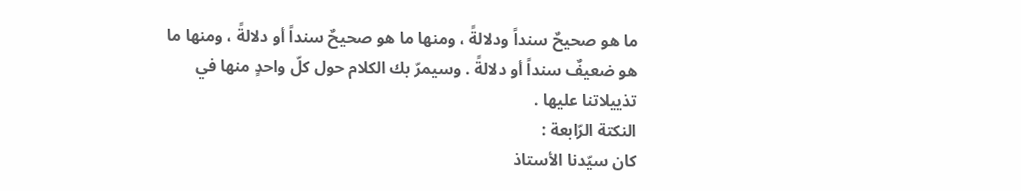ما هو صحيحٌ سنداً ودلالةً ، ومنها ما هو صحيحٌ سنداً أو دلالةً ، ومنها ما هو ضعيفٌ سنداً أو دلالةً . وسيمرّ بك الكلام حول كلّ واحدٍ منها في تذييلاتنا عليها .
النكتة الرّابعة :
كان سيّدنا الأستاذ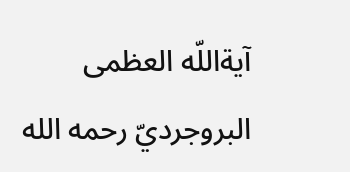آيةاللّه العظمى البروجرديّ رحمه الله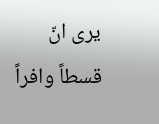يرى انّ قسطاً وافراً